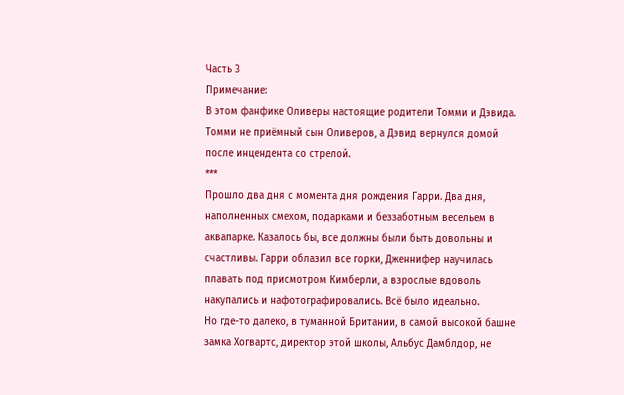Часть 3
Примечание:
В этом фанфике Оливеры настоящие родители Томми и Дэвида. Томми не приёмный сын Оливеров, а Дэвид вернулся домой после инцендента со стрелой.
***
Прошло два дня с момента дня рождения Гарри. Два дня, наполненных смехом, подарками и беззаботным весельем в аквапарке. Казалось бы, все должны были быть довольны и счастливы. Гарри облазил все горки, Дженнифер научилась плавать под присмотром Кимберли, а взрослые вдоволь накупались и нафотографировались. Всё было идеально.
Но где-то далеко, в туманной Британии, в самой высокой башне замка Хогвартс, директор этой школы, Альбус Дамблдор, не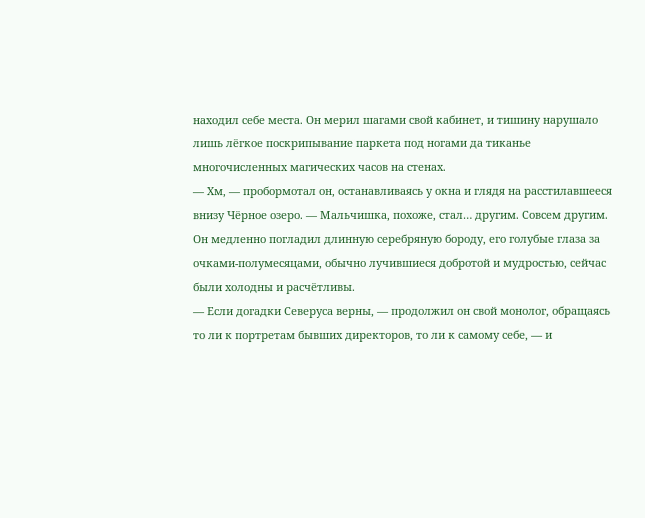находил себе места. Он мерил шагами свой кабинет, и тишину нарушало лишь лёгкое поскрипывание паркета под ногами да тиканье многочисленных магических часов на стенах.
— Хм, — пробормотал он, останавливаясь у окна и глядя на расстилавшееся внизу Чёрное озеро. — Мальчишка, похоже, стал… другим. Совсем другим.
Он медленно погладил длинную серебряную бороду, его голубые глаза за очками-полумесяцами, обычно лучившиеся добротой и мудростью, сейчас были холодны и расчётливы.
— Если догадки Северуса верны, — продолжил он свой монолог, обращаясь то ли к портретам бывших директоров, то ли к самому себе, — и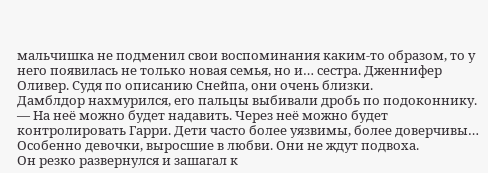мальчишка не подменил свои воспоминания каким-то образом, то у него появилась не только новая семья, но и… сестра. Дженнифер Оливер. Судя по описанию Снейпа, они очень близки.
Дамблдор нахмурился, его пальцы выбивали дробь по подоконнику.
— На неё можно будет надавить. Через неё можно будет контролировать Гарри. Дети часто более уязвимы, более доверчивы… Особенно девочки, выросшие в любви. Они не ждут подвоха.
Он резко развернулся и зашагал к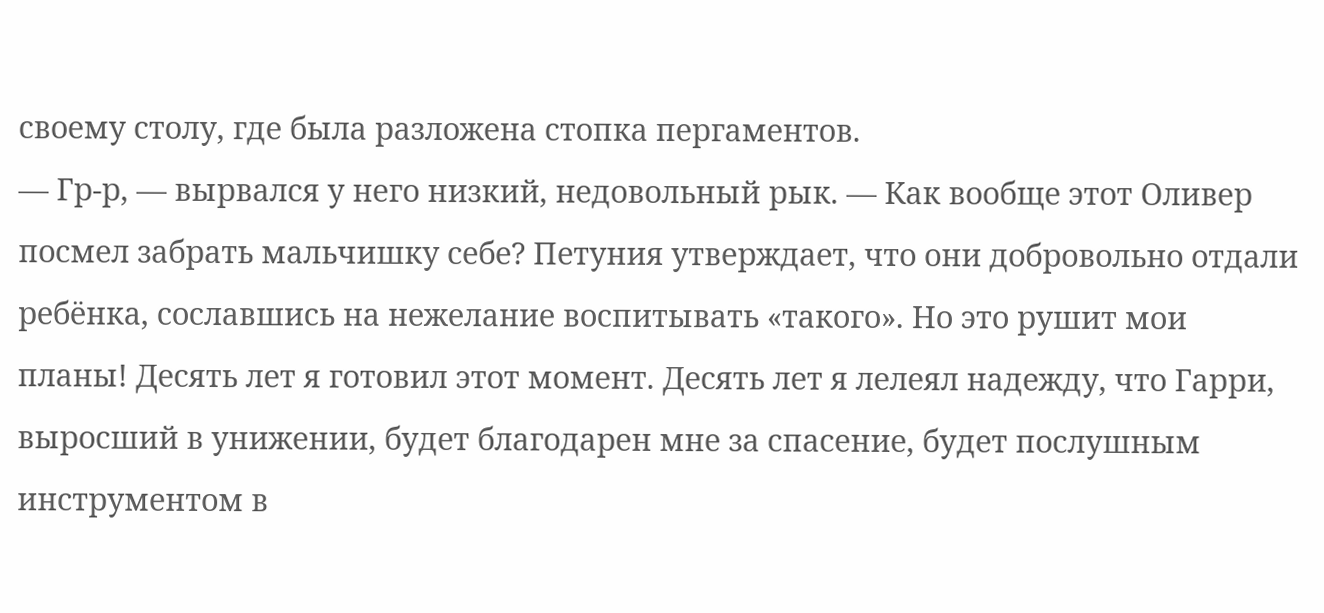своему столу, где была разложена стопка пергаментов.
— Гр-р, — вырвался у него низкий, недовольный рык. — Как вообще этот Оливер посмел забрать мальчишку себе? Петуния утверждает, что они добровольно отдали ребёнка, сославшись на нежелание воспитывать «такого». Но это рушит мои планы! Десять лет я готовил этот момент. Десять лет я лелеял надежду, что Гарри, выросший в унижении, будет благодарен мне за спасение, будет послушным инструментом в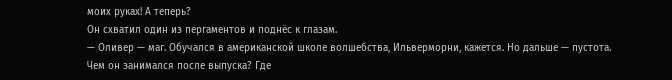моих руках! А теперь?
Он схватил один из пергаментов и поднёс к глазам.
— Оливер — маг. Обучался в американской школе волшебства, Ильверморни, кажется. Но дальше — пустота. Чем он занимался после выпуска? Где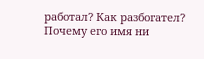работал? Как разбогател? Почему его имя ни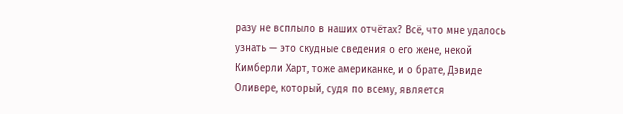разу не всплыло в наших отчётах? Всё, что мне удалось узнать — это скудные сведения о его жене, некой Кимберли Харт, тоже американке, и о брате, Дэвиде Оливере, который, судя по всему, является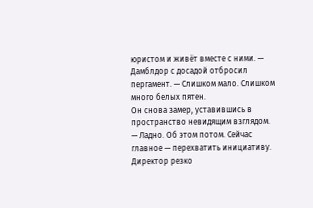юристом и живёт вместе с ними. — Дамблдор с досадой отбросил пергамент. — Слишком мало. Слишком много белых пятен.
Он снова замер, уставившись в пространство невидящим взглядом.
— Ладно. Об этом потом. Сейчас главное — перехватить инициативу.
Директор резко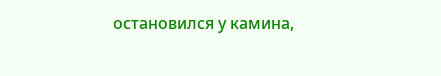остановился у камина,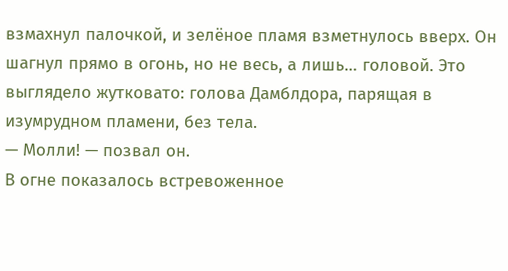взмахнул палочкой, и зелёное пламя взметнулось вверх. Он шагнул прямо в огонь, но не весь, а лишь… головой. Это выглядело жутковато: голова Дамблдора, парящая в изумрудном пламени, без тела.
— Молли! — позвал он.
В огне показалось встревоженное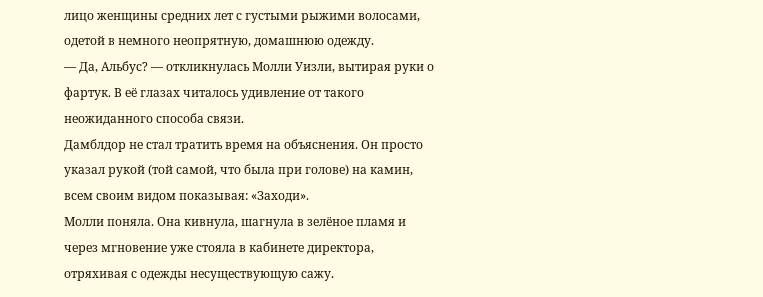лицо женщины средних лет с густыми рыжими волосами, одетой в немного неопрятную, домашнюю одежду.
— Да, Альбус? — откликнулась Молли Уизли, вытирая руки о фартук. В её глазах читалось удивление от такого неожиданного способа связи.
Дамблдор не стал тратить время на объяснения. Он просто указал рукой (той самой, что была при голове) на камин, всем своим видом показывая: «Заходи».
Молли поняла. Она кивнула, шагнула в зелёное пламя и через мгновение уже стояла в кабинете директора, отряхивая с одежды несуществующую сажу.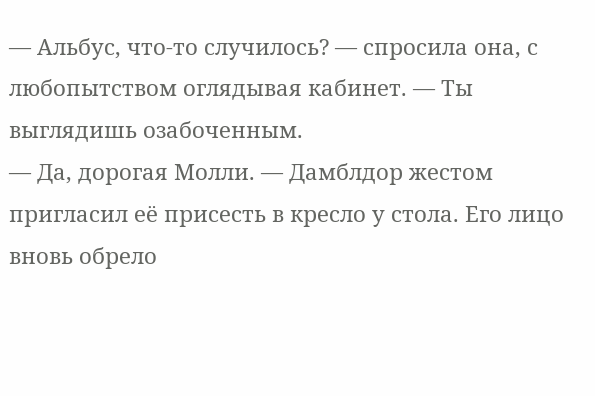— Альбус, что-то случилось? — спросила она, с любопытством оглядывая кабинет. — Ты выглядишь озабоченным.
— Да, дорогая Молли. — Дамблдор жестом пригласил её присесть в кресло у стола. Его лицо вновь обрело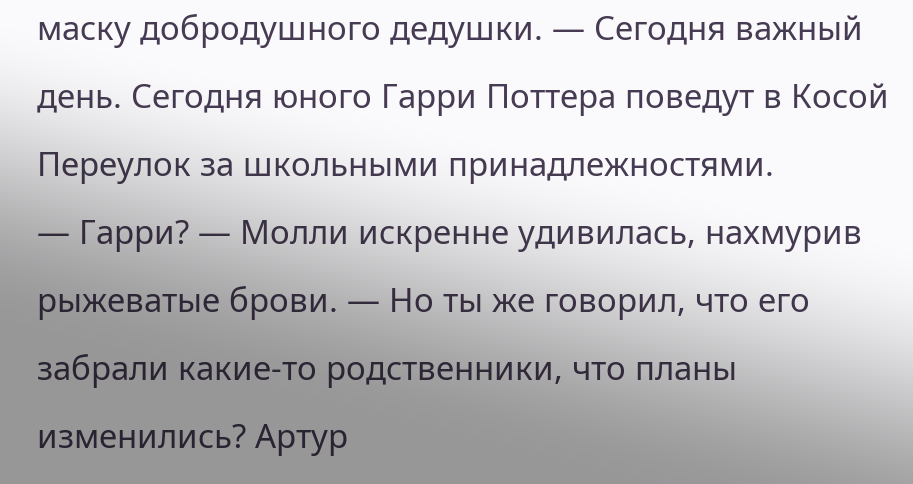маску добродушного дедушки. — Сегодня важный день. Сегодня юного Гарри Поттера поведут в Косой Переулок за школьными принадлежностями.
— Гарри? — Молли искренне удивилась, нахмурив рыжеватые брови. — Но ты же говорил, что его забрали какие-то родственники, что планы изменились? Артур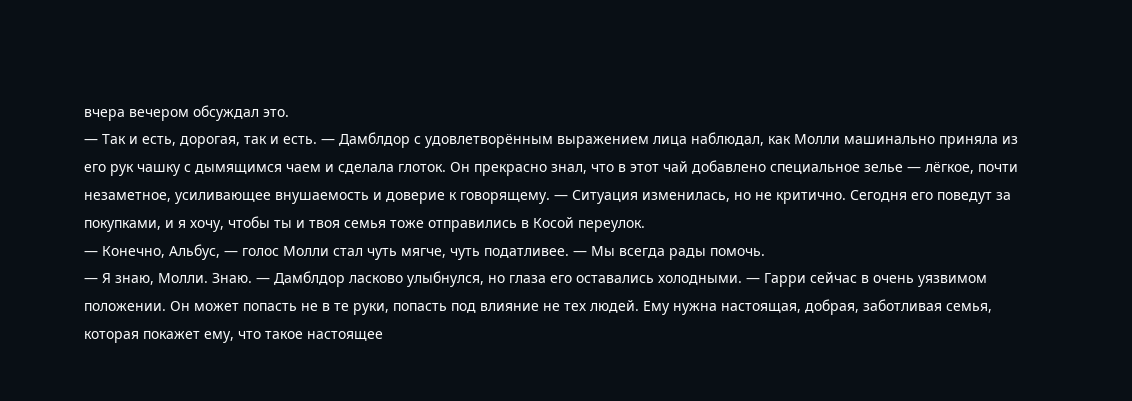вчера вечером обсуждал это.
— Так и есть, дорогая, так и есть. — Дамблдор с удовлетворённым выражением лица наблюдал, как Молли машинально приняла из его рук чашку с дымящимся чаем и сделала глоток. Он прекрасно знал, что в этот чай добавлено специальное зелье — лёгкое, почти незаметное, усиливающее внушаемость и доверие к говорящему. — Ситуация изменилась, но не критично. Сегодня его поведут за покупками, и я хочу, чтобы ты и твоя семья тоже отправились в Косой переулок.
— Конечно, Альбус, — голос Молли стал чуть мягче, чуть податливее. — Мы всегда рады помочь.
— Я знаю, Молли. Знаю. — Дамблдор ласково улыбнулся, но глаза его оставались холодными. — Гарри сейчас в очень уязвимом положении. Он может попасть не в те руки, попасть под влияние не тех людей. Ему нужна настоящая, добрая, заботливая семья, которая покажет ему, что такое настоящее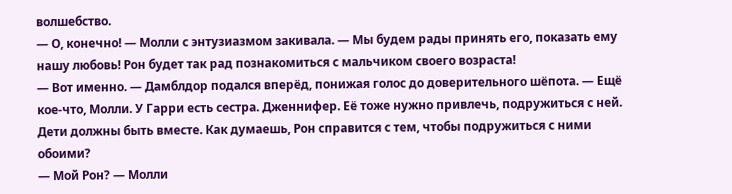волшебство.
— О, конечно! — Молли с энтузиазмом закивала. — Мы будем рады принять его, показать ему нашу любовь! Рон будет так рад познакомиться с мальчиком своего возраста!
— Вот именно. — Дамблдор подался вперёд, понижая голос до доверительного шёпота. — Ещё кое-что, Молли. У Гарри есть сестра. Дженнифер. Её тоже нужно привлечь, подружиться с ней. Дети должны быть вместе. Как думаешь, Рон справится с тем, чтобы подружиться с ними обоими?
— Мой Рон? — Молли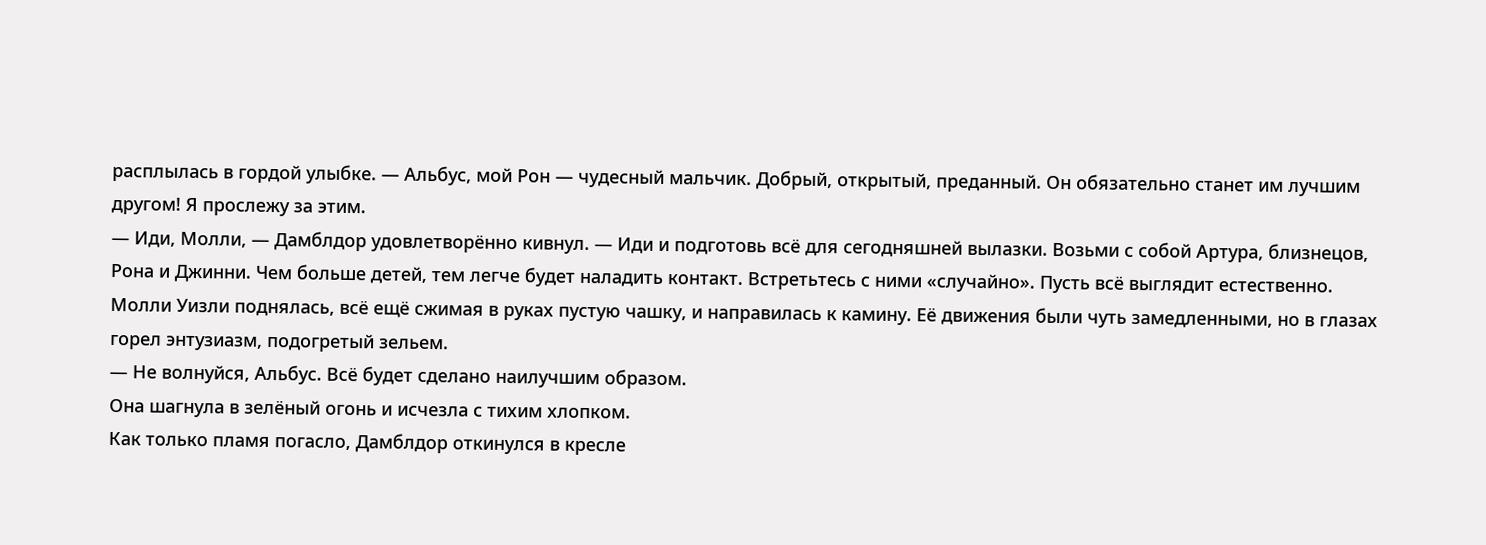расплылась в гордой улыбке. — Альбус, мой Рон — чудесный мальчик. Добрый, открытый, преданный. Он обязательно станет им лучшим другом! Я прослежу за этим.
— Иди, Молли, — Дамблдор удовлетворённо кивнул. — Иди и подготовь всё для сегодняшней вылазки. Возьми с собой Артура, близнецов, Рона и Джинни. Чем больше детей, тем легче будет наладить контакт. Встретьтесь с ними «случайно». Пусть всё выглядит естественно.
Молли Уизли поднялась, всё ещё сжимая в руках пустую чашку, и направилась к камину. Её движения были чуть замедленными, но в глазах горел энтузиазм, подогретый зельем.
— Не волнуйся, Альбус. Всё будет сделано наилучшим образом.
Она шагнула в зелёный огонь и исчезла с тихим хлопком.
Как только пламя погасло, Дамблдор откинулся в кресле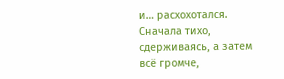и… расхохотался. Сначала тихо, сдерживаясь, а затем всё громче,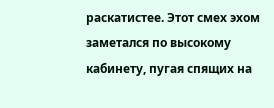раскатистее. Этот смех эхом заметался по высокому кабинету, пугая спящих на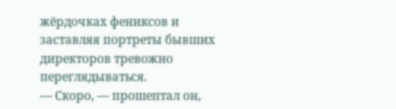жёрдочках фениксов и заставляя портреты бывших директоров тревожно переглядываться.
— Скоро, — прошептал он,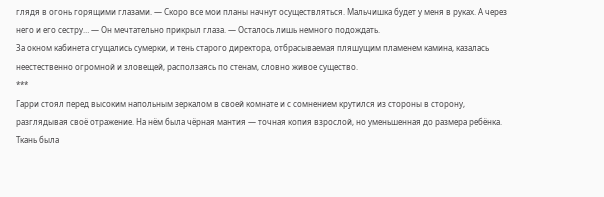глядя в огонь горящими глазами. — Скоро все мои планы начнут осуществляться. Мальчишка будет у меня в руках. А через него и его сестру… — Он мечтательно прикрыл глаза. — Осталось лишь немного подождать.
За окном кабинета сгущались сумерки, и тень старого директора, отбрасываемая пляшущим пламенем камина, казалась неестественно огромной и зловещей, расползаясь по стенам, словно живое существо.
***
Гарри стоял перед высоким напольным зеркалом в своей комнате и с сомнением крутился из стороны в сторону, разглядывая своё отражение. На нём была чёрная мантия — точная копия взрослой, но уменьшенная до размера ребёнка. Ткань была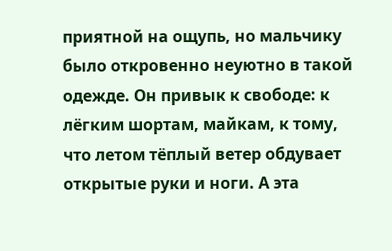приятной на ощупь, но мальчику было откровенно неуютно в такой одежде. Он привык к свободе: к лёгким шортам, майкам, к тому, что летом тёплый ветер обдувает открытые руки и ноги. А эта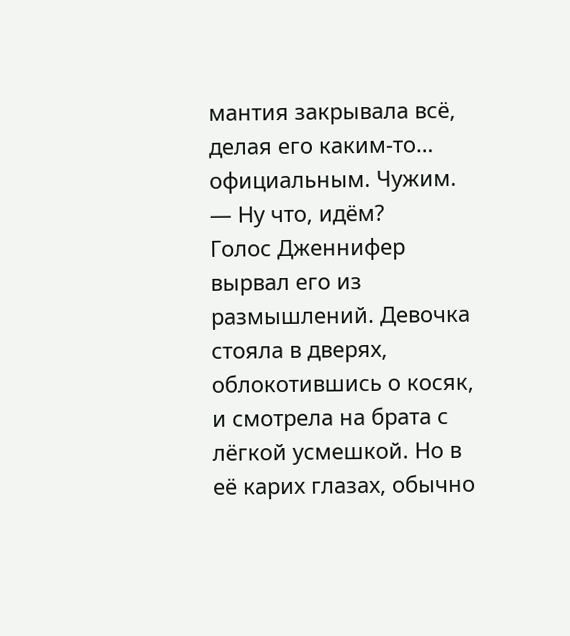мантия закрывала всё, делая его каким-то… официальным. Чужим.
— Ну что, идём?
Голос Дженнифер вырвал его из размышлений. Девочка стояла в дверях, облокотившись о косяк, и смотрела на брата с лёгкой усмешкой. Но в её карих глазах, обычно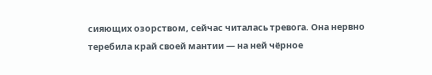сияющих озорством, сейчас читалась тревога. Она нервно теребила край своей мантии — на ней чёрное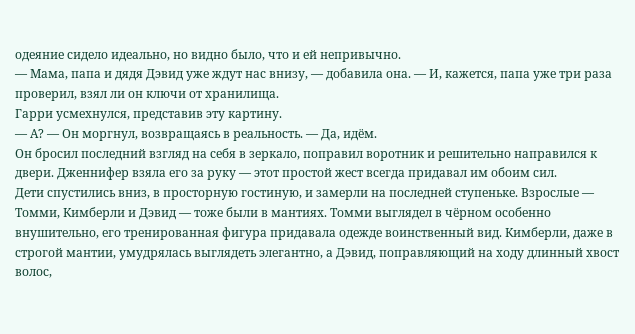одеяние сидело идеально, но видно было, что и ей непривычно.
— Мама, папа и дядя Дэвид уже ждут нас внизу, — добавила она. — И, кажется, папа уже три раза проверил, взял ли он ключи от хранилища.
Гарри усмехнулся, представив эту картину.
— А? — Он моргнул, возвращаясь в реальность. — Да, идём.
Он бросил последний взгляд на себя в зеркало, поправил воротник и решительно направился к двери. Дженнифер взяла его за руку — этот простой жест всегда придавал им обоим сил.
Дети спустились вниз, в просторную гостиную, и замерли на последней ступеньке. Взрослые — Томми, Кимберли и Дэвид — тоже были в мантиях. Томми выглядел в чёрном особенно внушительно, его тренированная фигура придавала одежде воинственный вид. Кимберли, даже в строгой мантии, умудрялась выглядеть элегантно, а Дэвид, поправляющий на ходу длинный хвост волос,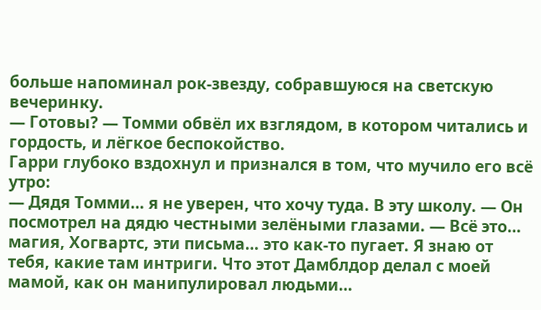больше напоминал рок-звезду, собравшуюся на светскую вечеринку.
— Готовы? — Томми обвёл их взглядом, в котором читались и гордость, и лёгкое беспокойство.
Гарри глубоко вздохнул и признался в том, что мучило его всё утро:
— Дядя Томми… я не уверен, что хочу туда. В эту школу. — Он посмотрел на дядю честными зелёными глазами. — Всё это… магия, Хогвартс, эти письма… это как-то пугает. Я знаю от тебя, какие там интриги. Что этот Дамблдор делал с моей мамой, как он манипулировал людьми…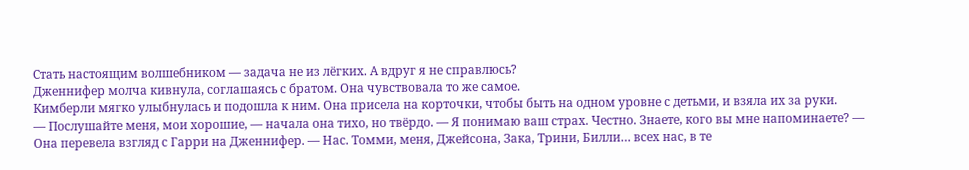Стать настоящим волшебником — задача не из лёгких. А вдруг я не справлюсь?
Дженнифер молча кивнула, соглашаясь с братом. Она чувствовала то же самое.
Кимберли мягко улыбнулась и подошла к ним. Она присела на корточки, чтобы быть на одном уровне с детьми, и взяла их за руки.
— Послушайте меня, мои хорошие, — начала она тихо, но твёрдо. — Я понимаю ваш страх. Честно. Знаете, кого вы мне напоминаете? — Она перевела взгляд с Гарри на Дженнифер. — Нас. Томми, меня, Джейсона, Зака, Трини, Билли… всех нас, в те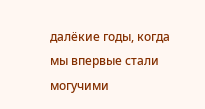далёкие годы, когда мы впервые стали могучими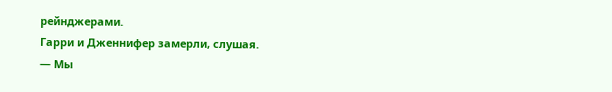рейнджерами.
Гарри и Дженнифер замерли, слушая.
— Мы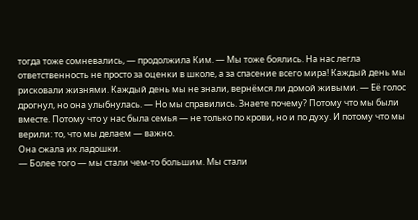тогда тоже сомневались, — продолжила Ким. — Мы тоже боялись. На нас легла ответственность не просто за оценки в школе, а за спасение всего мира! Каждый день мы рисковали жизнями. Каждый день мы не знали, вернёмся ли домой живыми. — Её голос дрогнул, но она улыбнулась. — Но мы справились. Знаете почему? Потому что мы были вместе. Потому что у нас была семья — не только по крови, но и по духу. И потому что мы верили: то, что мы делаем — важно.
Она сжала их ладошки.
— Более того — мы стали чем-то большим. Мы стали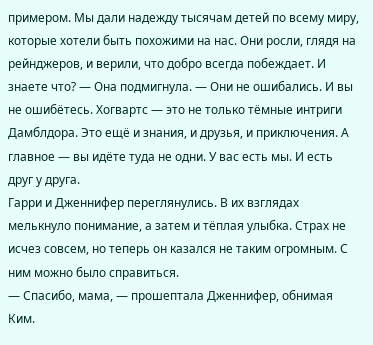примером. Мы дали надежду тысячам детей по всему миру, которые хотели быть похожими на нас. Они росли, глядя на рейнджеров, и верили, что добро всегда побеждает. И знаете что? — Она подмигнула. — Они не ошибались. И вы не ошибётесь. Хогвартс — это не только тёмные интриги Дамблдора. Это ещё и знания, и друзья, и приключения. А главное — вы идёте туда не одни. У вас есть мы. И есть друг у друга.
Гарри и Дженнифер переглянулись. В их взглядах мелькнуло понимание, а затем и тёплая улыбка. Страх не исчез совсем, но теперь он казался не таким огромным. С ним можно было справиться.
— Спасибо, мама, — прошептала Дженнифер, обнимая Ким.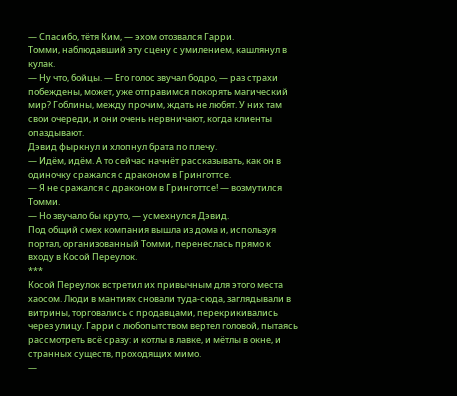— Спасибо, тётя Ким, — эхом отозвался Гарри.
Томми, наблюдавший эту сцену с умилением, кашлянул в кулак.
— Ну что, бойцы. — Его голос звучал бодро, — раз страхи побеждены, может, уже отправимся покорять магический мир? Гоблины, между прочим, ждать не любят. У них там свои очереди, и они очень нервничают, когда клиенты опаздывают.
Дэвид фыркнул и хлопнул брата по плечу.
— Идём, идём. А то сейчас начнёт рассказывать, как он в одиночку сражался с драконом в Гринготтсе.
— Я не сражался с драконом в Гринготтсе! — возмутился Томми.
— Но звучало бы круто, — усмехнулся Дэвид.
Под общий смех компания вышла из дома и, используя портал, организованный Томми, перенеслась прямо к входу в Косой Переулок.
***
Косой Переулок встретил их привычным для этого места хаосом. Люди в мантиях сновали туда-сюда, заглядывали в витрины, торговались с продавцами, перекрикивались через улицу. Гарри с любопытством вертел головой, пытаясь рассмотреть всё сразу: и котлы в лавке, и мётлы в окне, и странных существ, проходящих мимо.
—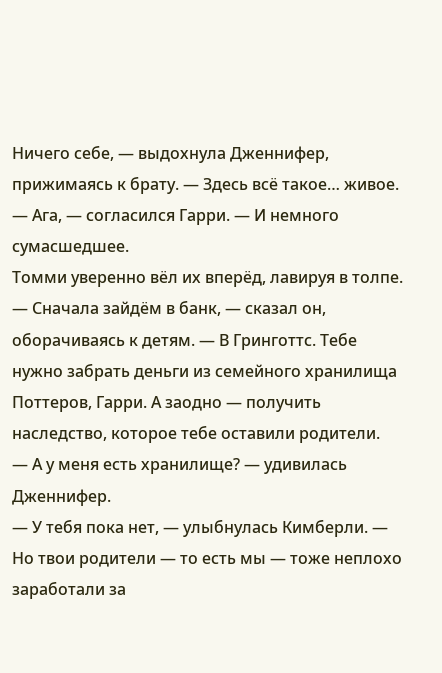Ничего себе, — выдохнула Дженнифер, прижимаясь к брату. — Здесь всё такое… живое.
— Ага, — согласился Гарри. — И немного сумасшедшее.
Томми уверенно вёл их вперёд, лавируя в толпе.
— Сначала зайдём в банк, — сказал он, оборачиваясь к детям. — В Гринготтс. Тебе нужно забрать деньги из семейного хранилища Поттеров, Гарри. А заодно — получить наследство, которое тебе оставили родители.
— А у меня есть хранилище? — удивилась Дженнифер.
— У тебя пока нет, — улыбнулась Кимберли. — Но твои родители — то есть мы — тоже неплохо заработали за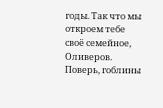годы. Так что мы откроем тебе своё семейное, Оливеров. Поверь, гоблины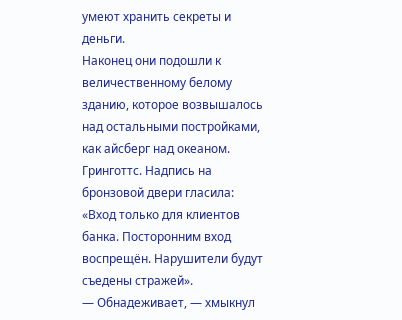умеют хранить секреты и деньги.
Наконец они подошли к величественному белому зданию, которое возвышалось над остальными постройками, как айсберг над океаном. Гринготтс. Надпись на бронзовой двери гласила: «Вход только для клиентов банка. Посторонним вход воспрещён. Нарушители будут съедены стражей».
— Обнадеживает, — хмыкнул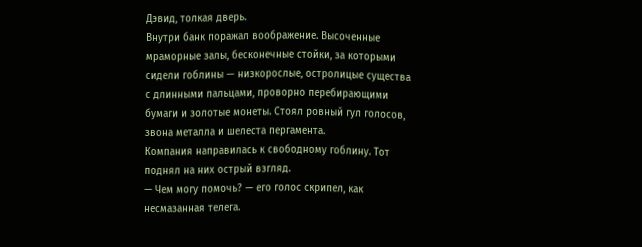Дэвид, толкая дверь.
Внутри банк поражал воображение. Высоченные мраморные залы, бесконечные стойки, за которыми сидели гоблины — низкорослые, остролицые существа с длинными пальцами, проворно перебирающими бумаги и золотые монеты. Стоял ровный гул голосов, звона металла и шелеста пергамента.
Компания направилась к свободному гоблину. Тот поднял на них острый взгляд.
— Чем могу помочь? — его голос скрипел, как несмазанная телега.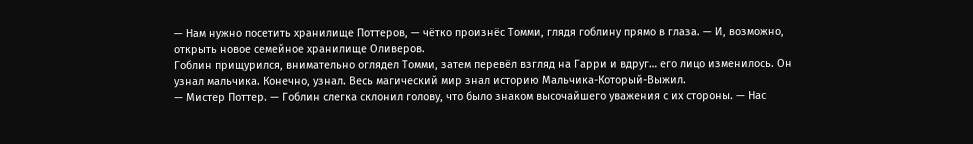— Нам нужно посетить хранилище Поттеров, — чётко произнёс Томми, глядя гоблину прямо в глаза. — И, возможно, открыть новое семейное хранилище Оливеров.
Гоблин прищурился, внимательно оглядел Томми, затем перевёл взгляд на Гарри и вдруг… его лицо изменилось. Он узнал мальчика. Конечно, узнал. Весь магический мир знал историю Мальчика-Который-Выжил.
— Мистер Поттер. — Гоблин слегка склонил голову, что было знаком высочайшего уважения с их стороны. — Нас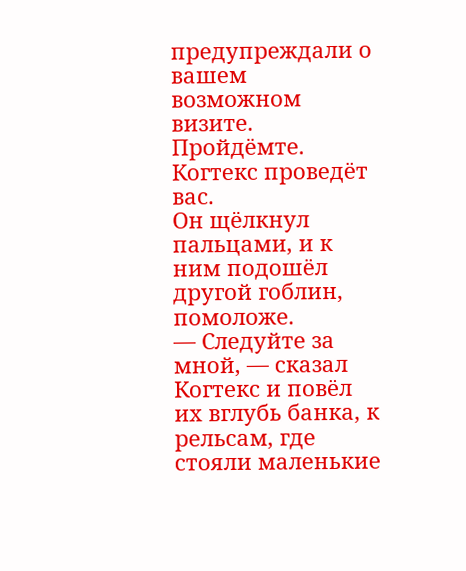предупреждали о вашем возможном визите. Пройдёмте. Когтекс проведёт вас.
Он щёлкнул пальцами, и к ним подошёл другой гоблин, помоложе.
— Следуйте за мной, — сказал Когтекс и повёл их вглубь банка, к рельсам, где стояли маленькие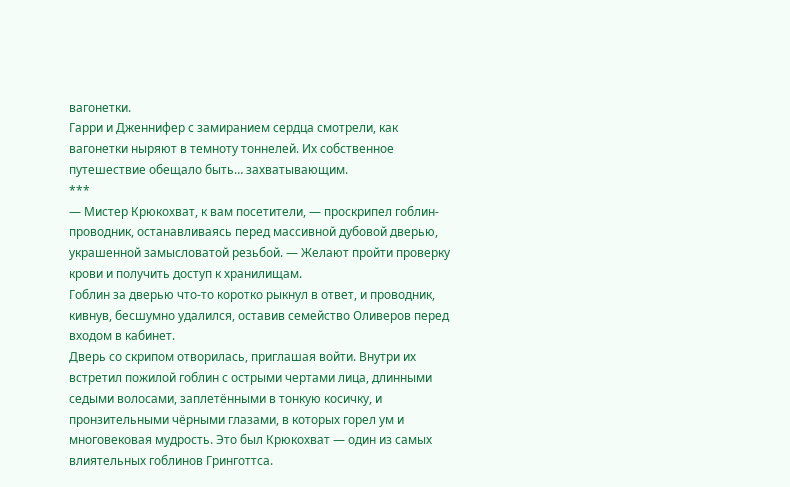вагонетки.
Гарри и Дженнифер с замиранием сердца смотрели, как вагонетки ныряют в темноту тоннелей. Их собственное путешествие обещало быть… захватывающим.
***
— Мистер Крюкохват, к вам посетители, — проскрипел гоблин-проводник, останавливаясь перед массивной дубовой дверью, украшенной замысловатой резьбой. — Желают пройти проверку крови и получить доступ к хранилищам.
Гоблин за дверью что-то коротко рыкнул в ответ, и проводник, кивнув, бесшумно удалился, оставив семейство Оливеров перед входом в кабинет.
Дверь со скрипом отворилась, приглашая войти. Внутри их встретил пожилой гоблин с острыми чертами лица, длинными седыми волосами, заплетёнными в тонкую косичку, и пронзительными чёрными глазами, в которых горел ум и многовековая мудрость. Это был Крюкохват — один из самых влиятельных гоблинов Гринготтса.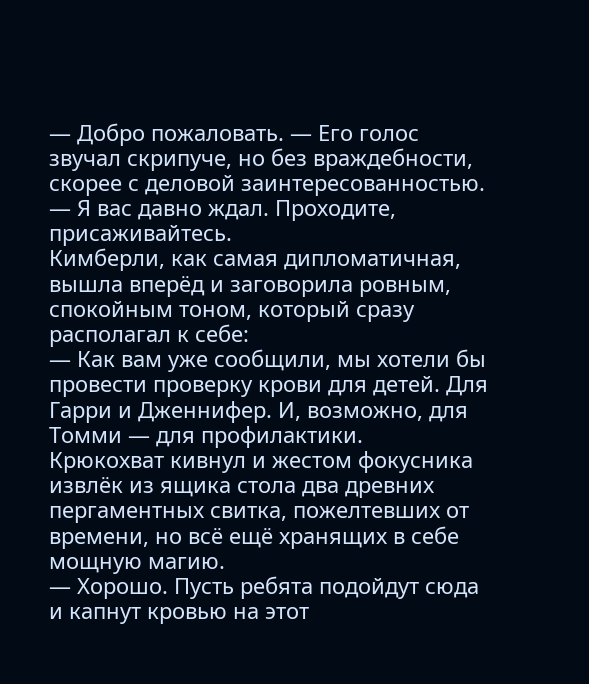— Добро пожаловать. — Его голос звучал скрипуче, но без враждебности, скорее с деловой заинтересованностью. — Я вас давно ждал. Проходите, присаживайтесь.
Кимберли, как самая дипломатичная, вышла вперёд и заговорила ровным, спокойным тоном, который сразу располагал к себе:
— Как вам уже сообщили, мы хотели бы провести проверку крови для детей. Для Гарри и Дженнифер. И, возможно, для Томми — для профилактики.
Крюкохват кивнул и жестом фокусника извлёк из ящика стола два древних пергаментных свитка, пожелтевших от времени, но всё ещё хранящих в себе мощную магию.
— Хорошо. Пусть ребята подойдут сюда и капнут кровью на этот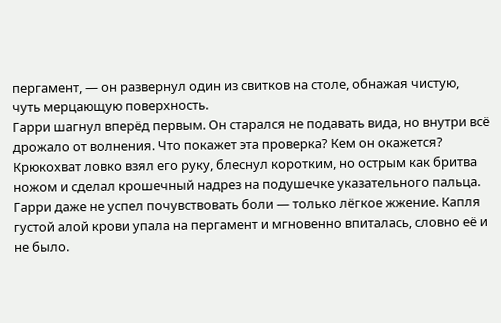пергамент, — он развернул один из свитков на столе, обнажая чистую, чуть мерцающую поверхность.
Гарри шагнул вперёд первым. Он старался не подавать вида, но внутри всё дрожало от волнения. Что покажет эта проверка? Кем он окажется? Крюкохват ловко взял его руку, блеснул коротким, но острым как бритва ножом и сделал крошечный надрез на подушечке указательного пальца. Гарри даже не успел почувствовать боли — только лёгкое жжение. Капля густой алой крови упала на пергамент и мгновенно впиталась, словно её и не было.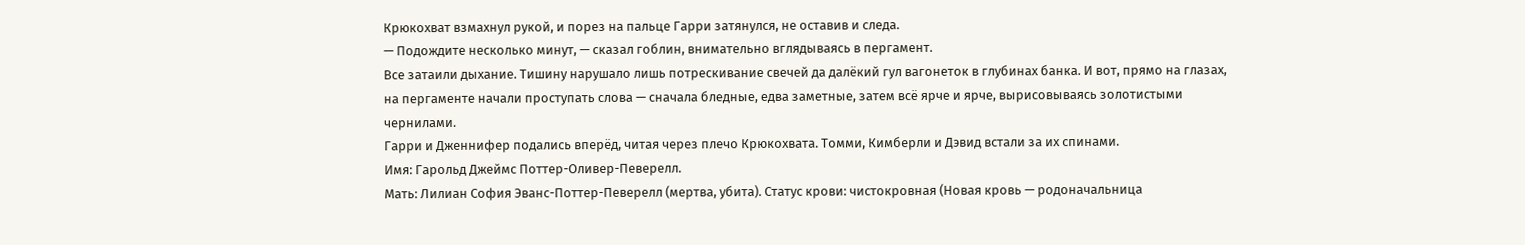Крюкохват взмахнул рукой, и порез на пальце Гарри затянулся, не оставив и следа.
— Подождите несколько минут, — сказал гоблин, внимательно вглядываясь в пергамент.
Все затаили дыхание. Тишину нарушало лишь потрескивание свечей да далёкий гул вагонеток в глубинах банка. И вот, прямо на глазах, на пергаменте начали проступать слова — сначала бледные, едва заметные, затем всё ярче и ярче, вырисовываясь золотистыми чернилами.
Гарри и Дженнифер подались вперёд, читая через плечо Крюкохвата. Томми, Кимберли и Дэвид встали за их спинами.
Имя: Гарольд Джеймс Поттер-Оливер-Певерелл.
Мать: Лилиан София Эванс-Поттер-Певерелл (мертва, убита). Статус крови: чистокровная (Новая кровь — родоначальница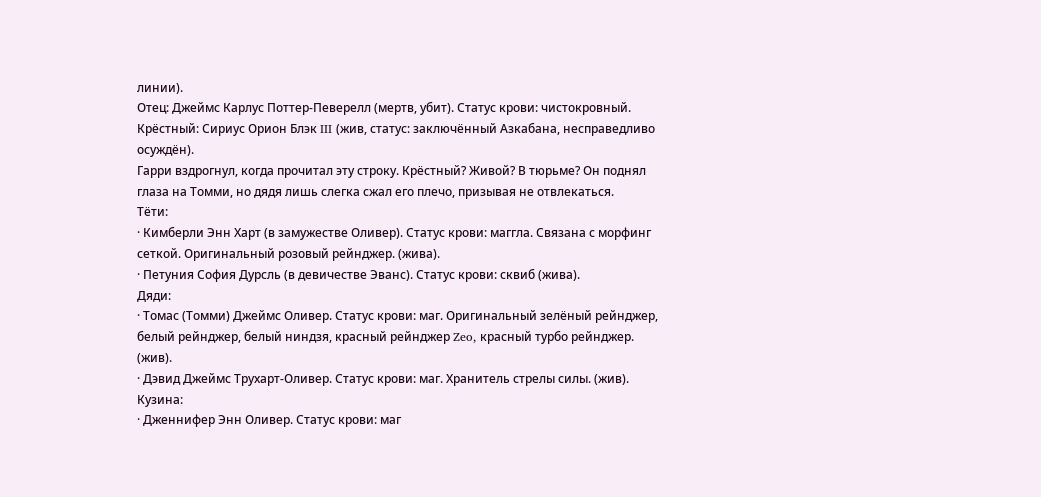линии).
Отец: Джеймс Карлус Поттер-Певерелл (мертв, убит). Статус крови: чистокровный.
Крёстный: Сириус Орион Блэк III (жив, статус: заключённый Азкабана, несправедливо осуждён).
Гарри вздрогнул, когда прочитал эту строку. Крёстный? Живой? В тюрьме? Он поднял глаза на Томми, но дядя лишь слегка сжал его плечо, призывая не отвлекаться.
Тёти:
· Кимберли Энн Харт (в замужестве Оливер). Статус крови: маггла. Связана с морфинг сеткой. Оригинальный розовый рейнджер. (жива).
· Петуния София Дурсль (в девичестве Эванс). Статус крови: сквиб (жива).
Дяди:
· Томас (Томми) Джеймс Оливер. Статус крови: маг. Оригинальный зелёный рейнджер, белый рейнджер, белый ниндзя, красный рейнджер Zeo, красный турбо рейнджер. (жив).
· Дэвид Джеймс Трухарт-Оливер. Статус крови: маг. Хранитель стрелы силы. (жив).
Кузина:
· Дженнифер Энн Оливер. Статус крови: маг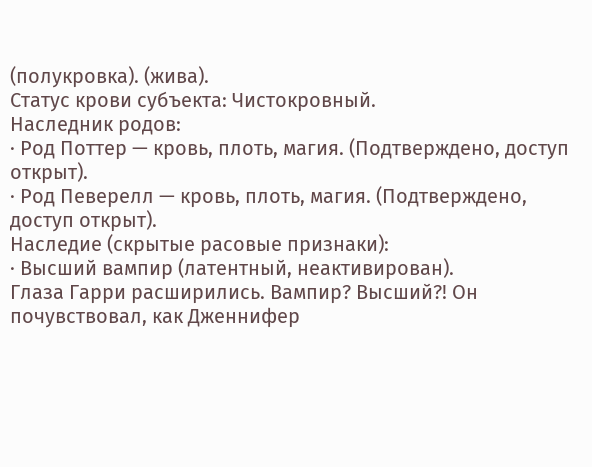(полукровка). (жива).
Статус крови субъекта: Чистокровный.
Наследник родов:
· Род Поттер — кровь, плоть, магия. (Подтверждено, доступ открыт).
· Род Певерелл — кровь, плоть, магия. (Подтверждено, доступ открыт).
Наследие (скрытые расовые признаки):
· Высший вампир (латентный, неактивирован).
Глаза Гарри расширились. Вампир? Высший?! Он почувствовал, как Дженнифер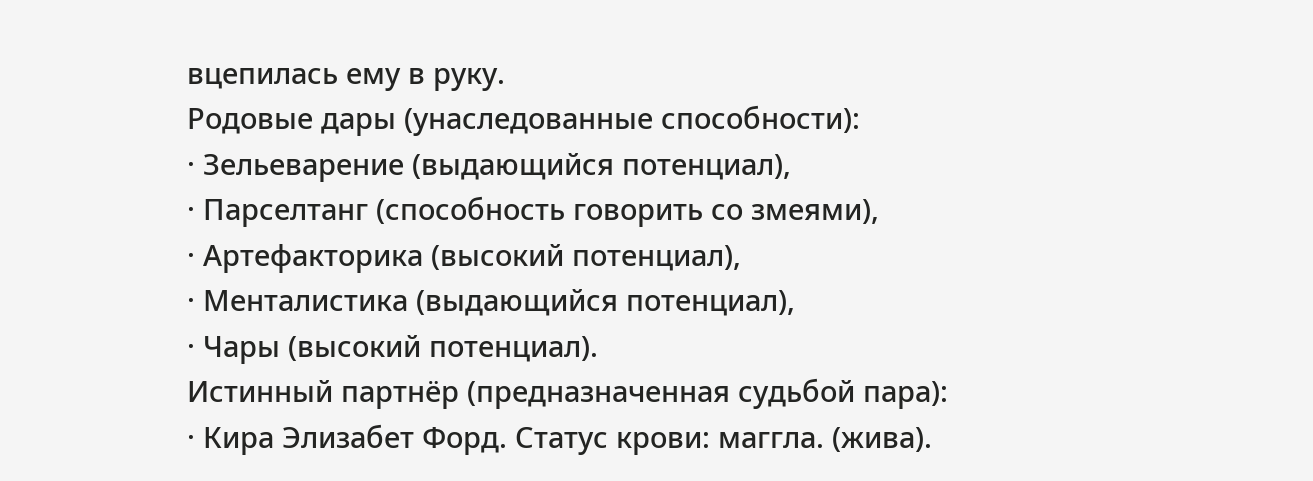вцепилась ему в руку.
Родовые дары (унаследованные способности):
· Зельеварение (выдающийся потенциал),
· Парселтанг (способность говорить со змеями),
· Артефакторика (высокий потенциал),
· Менталистика (выдающийся потенциал),
· Чары (высокий потенциал).
Истинный партнёр (предназначенная судьбой пара):
· Кира Элизабет Форд. Статус крови: маггла. (жива).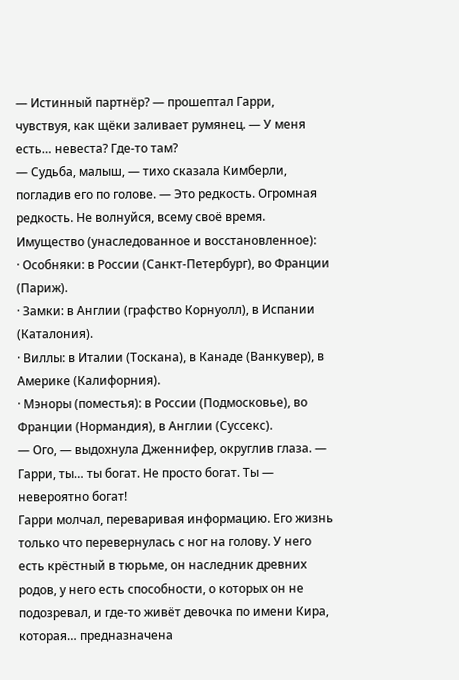— Истинный партнёр? — прошептал Гарри, чувствуя, как щёки заливает румянец. — У меня есть… невеста? Где-то там?
— Судьба, малыш, — тихо сказала Кимберли, погладив его по голове. — Это редкость. Огромная редкость. Не волнуйся, всему своё время.
Имущество (унаследованное и восстановленное):
· Особняки: в России (Санкт-Петербург), во Франции (Париж).
· Замки: в Англии (графство Корнуолл), в Испании (Каталония).
· Виллы: в Италии (Тоскана), в Канаде (Ванкувер), в Америке (Калифорния).
· Мэноры (поместья): в России (Подмосковье), во Франции (Нормандия), в Англии (Суссекс).
— Ого, — выдохнула Дженнифер, округлив глаза. — Гарри, ты… ты богат. Не просто богат. Ты — невероятно богат!
Гарри молчал, переваривая информацию. Его жизнь только что перевернулась с ног на голову. У него есть крёстный в тюрьме, он наследник древних родов, у него есть способности, о которых он не подозревал, и где-то живёт девочка по имени Кира, которая… предназначена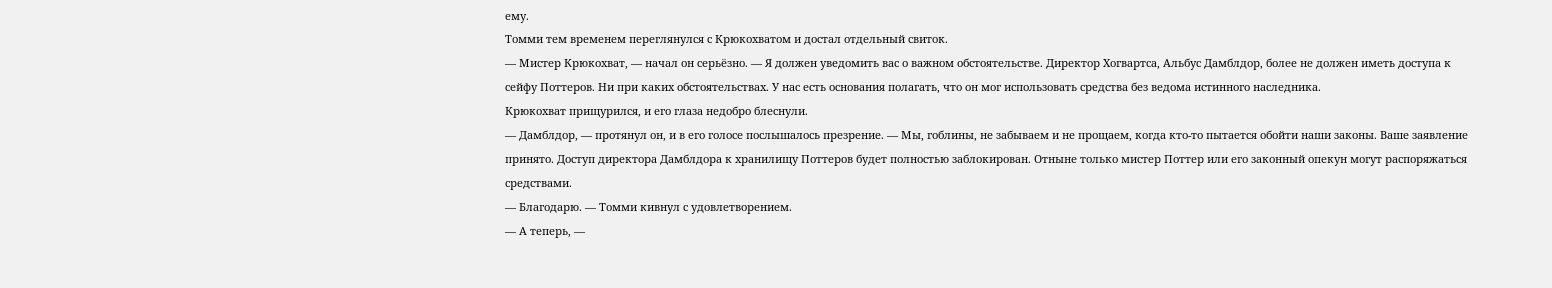ему.
Томми тем временем переглянулся с Крюкохватом и достал отдельный свиток.
— Мистер Крюкохват, — начал он серьёзно. — Я должен уведомить вас о важном обстоятельстве. Директор Хогвартса, Альбус Дамблдор, более не должен иметь доступа к сейфу Поттеров. Ни при каких обстоятельствах. У нас есть основания полагать, что он мог использовать средства без ведома истинного наследника.
Крюкохват прищурился, и его глаза недобро блеснули.
— Дамблдор, — протянул он, и в его голосе послышалось презрение. — Мы, гоблины, не забываем и не прощаем, когда кто-то пытается обойти наши законы. Ваше заявление принято. Доступ директора Дамблдора к хранилищу Поттеров будет полностью заблокирован. Отныне только мистер Поттер или его законный опекун могут распоряжаться средствами.
— Благодарю. — Томми кивнул с удовлетворением.
— А теперь, —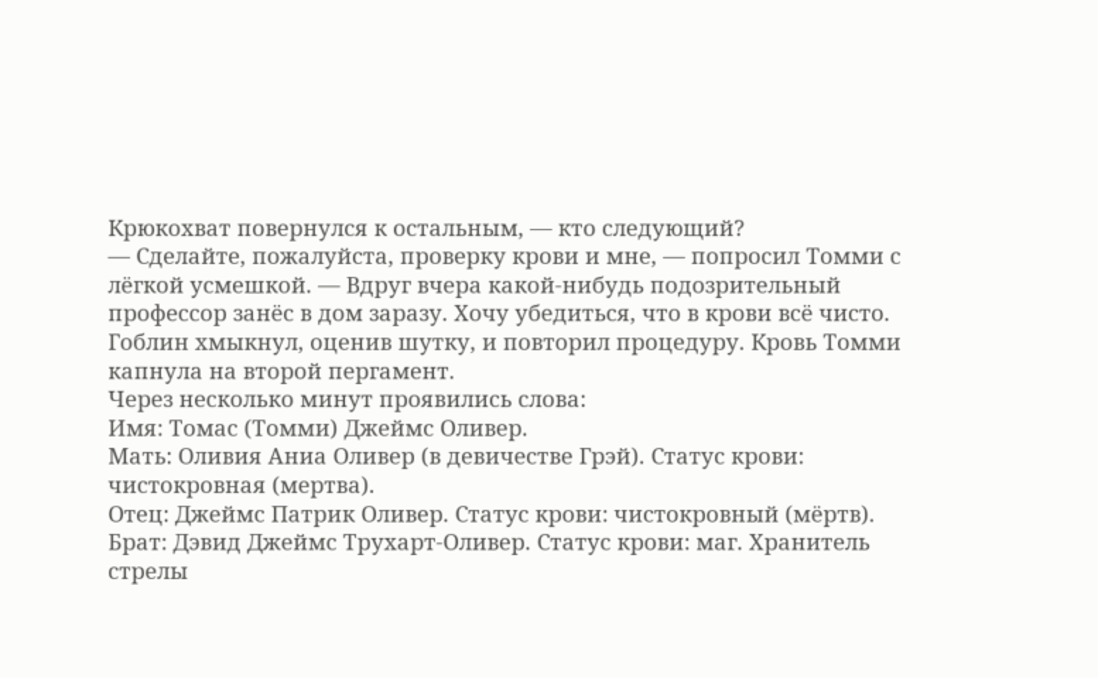Крюкохват повернулся к остальным, — кто следующий?
— Сделайте, пожалуйста, проверку крови и мне, — попросил Томми с лёгкой усмешкой. — Вдруг вчера какой-нибудь подозрительный профессор занёс в дом заразу. Хочу убедиться, что в крови всё чисто.
Гоблин хмыкнул, оценив шутку, и повторил процедуру. Кровь Томми капнула на второй пергамент.
Через несколько минут проявились слова:
Имя: Томас (Томми) Джеймс Оливер.
Мать: Оливия Аниа Оливер (в девичестве Грэй). Статус крови: чистокровная (мертва).
Отец: Джеймс Патрик Оливер. Статус крови: чистокровный (мёртв).
Брат: Дэвид Джеймс Трухарт-Оливер. Статус крови: маг. Хранитель стрелы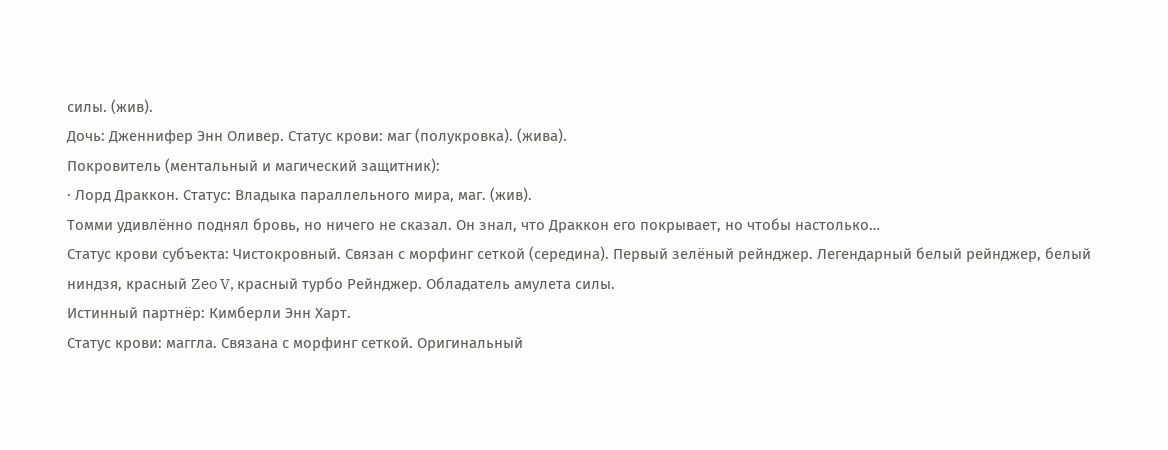силы. (жив).
Дочь: Дженнифер Энн Оливер. Статус крови: маг (полукровка). (жива).
Покровитель (ментальный и магический защитник):
· Лорд Драккон. Статус: Владыка параллельного мира, маг. (жив).
Томми удивлённо поднял бровь, но ничего не сказал. Он знал, что Драккон его покрывает, но чтобы настолько…
Статус крови субъекта: Чистокровный. Связан с морфинг сеткой (середина). Первый зелёный рейнджер. Легендарный белый рейнджер, белый ниндзя, красный Zeo V, красный турбо Рейнджер. Обладатель амулета силы.
Истинный партнёр: Кимберли Энн Харт.
Статус крови: маггла. Связана с морфинг сеткой. Оригинальный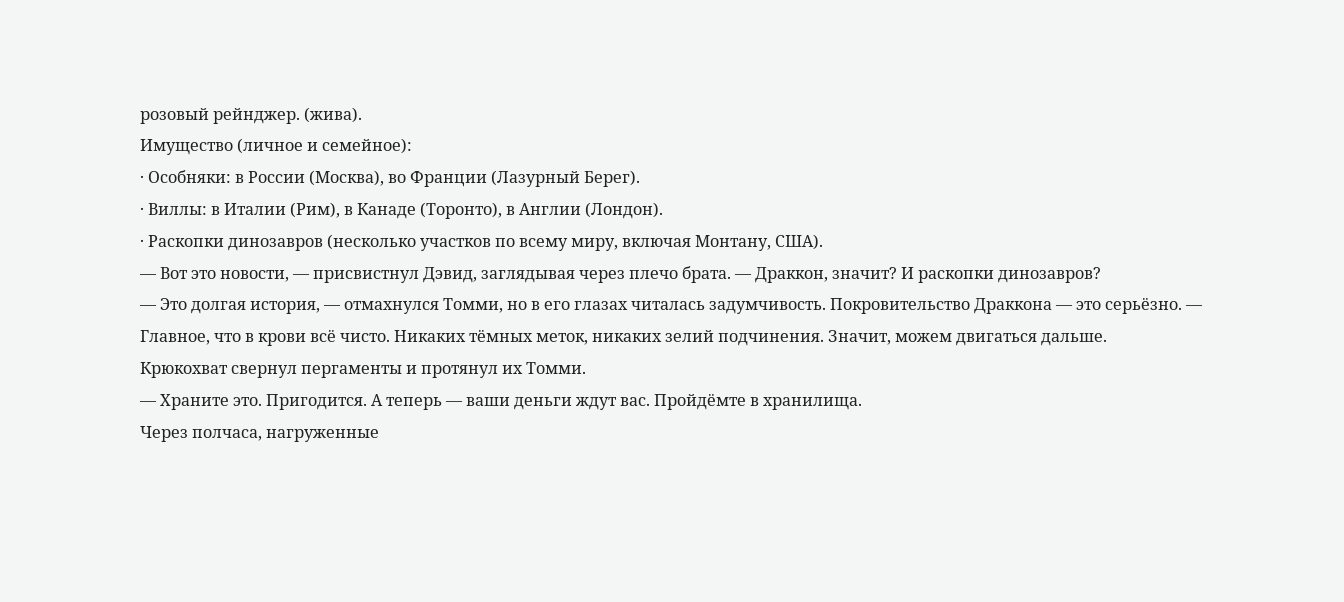розовый рейнджер. (жива).
Имущество (личное и семейное):
· Особняки: в России (Москва), во Франции (Лазурный Берег).
· Виллы: в Италии (Рим), в Канаде (Торонто), в Англии (Лондон).
· Раскопки динозавров (несколько участков по всему миру, включая Монтану, США).
— Вот это новости, — присвистнул Дэвид, заглядывая через плечо брата. — Драккон, значит? И раскопки динозавров?
— Это долгая история, — отмахнулся Томми, но в его глазах читалась задумчивость. Покровительство Драккона — это серьёзно. — Главное, что в крови всё чисто. Никаких тёмных меток, никаких зелий подчинения. Значит, можем двигаться дальше.
Крюкохват свернул пергаменты и протянул их Томми.
— Храните это. Пригодится. А теперь — ваши деньги ждут вас. Пройдёмте в хранилища.
Через полчаса, нагруженные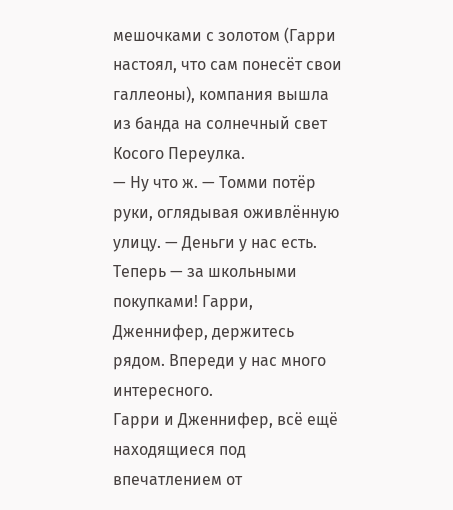мешочками с золотом (Гарри настоял, что сам понесёт свои галлеоны), компания вышла из банда на солнечный свет Косого Переулка.
— Ну что ж. — Томми потёр руки, оглядывая оживлённую улицу. — Деньги у нас есть. Теперь — за школьными покупками! Гарри, Дженнифер, держитесь рядом. Впереди у нас много интересного.
Гарри и Дженнифер, всё ещё находящиеся под впечатлением от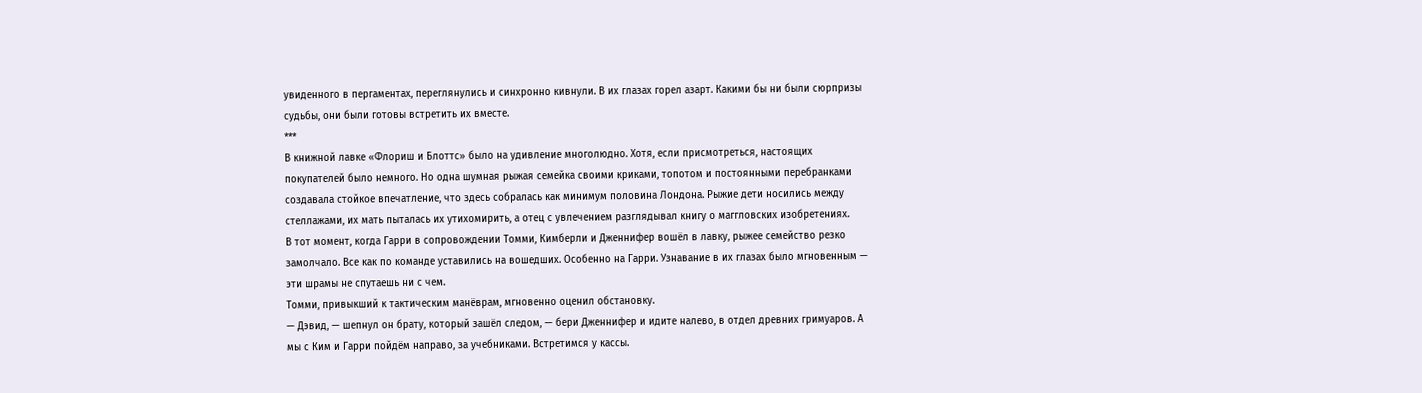увиденного в пергаментах, переглянулись и синхронно кивнули. В их глазах горел азарт. Какими бы ни были сюрпризы судьбы, они были готовы встретить их вместе.
***
В книжной лавке «Флориш и Блоттс» было на удивление многолюдно. Хотя, если присмотреться, настоящих покупателей было немного. Но одна шумная рыжая семейка своими криками, топотом и постоянными перебранками создавала стойкое впечатление, что здесь собралась как минимум половина Лондона. Рыжие дети носились между стеллажами, их мать пыталась их утихомирить, а отец с увлечением разглядывал книгу о маггловских изобретениях.
В тот момент, когда Гарри в сопровождении Томми, Кимберли и Дженнифер вошёл в лавку, рыжее семейство резко замолчало. Все как по команде уставились на вошедших. Особенно на Гарри. Узнавание в их глазах было мгновенным — эти шрамы не спутаешь ни с чем.
Томми, привыкший к тактическим манёврам, мгновенно оценил обстановку.
— Дэвид, — шепнул он брату, который зашёл следом, — бери Дженнифер и идите налево, в отдел древних гримуаров. А мы с Ким и Гарри пойдём направо, за учебниками. Встретимся у кассы.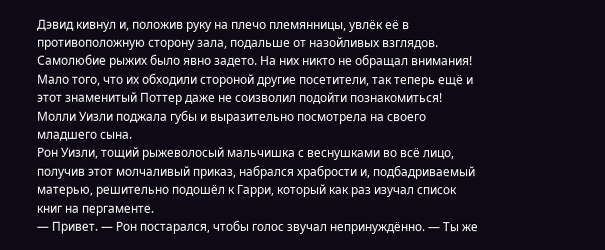Дэвид кивнул и, положив руку на плечо племянницы, увлёк её в противоположную сторону зала, подальше от назойливых взглядов.
Самолюбие рыжих было явно задето. На них никто не обращал внимания! Мало того, что их обходили стороной другие посетители, так теперь ещё и этот знаменитый Поттер даже не соизволил подойти познакомиться! Молли Уизли поджала губы и выразительно посмотрела на своего младшего сына.
Рон Уизли, тощий рыжеволосый мальчишка с веснушками во всё лицо, получив этот молчаливый приказ, набрался храбрости и, подбадриваемый матерью, решительно подошёл к Гарри, который как раз изучал список книг на пергаменте.
— Привет. — Рон постарался, чтобы голос звучал непринуждённо. — Ты же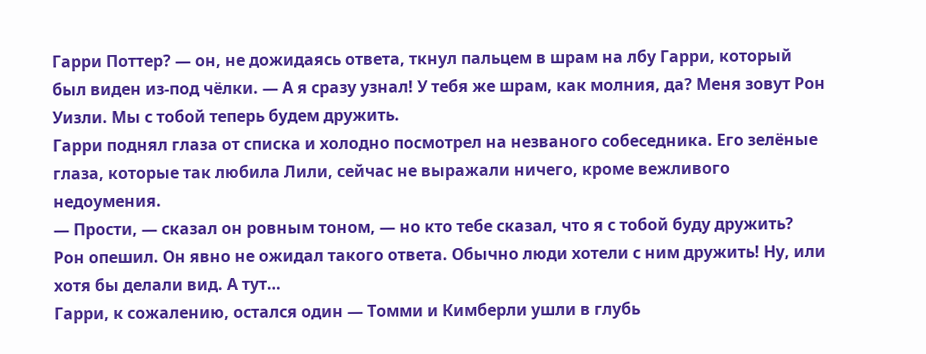Гарри Поттер? — он, не дожидаясь ответа, ткнул пальцем в шрам на лбу Гарри, который был виден из-под чёлки. — А я сразу узнал! У тебя же шрам, как молния, да? Меня зовут Рон Уизли. Мы с тобой теперь будем дружить.
Гарри поднял глаза от списка и холодно посмотрел на незваного собеседника. Его зелёные глаза, которые так любила Лили, сейчас не выражали ничего, кроме вежливого недоумения.
— Прости, — сказал он ровным тоном, — но кто тебе сказал, что я с тобой буду дружить?
Рон опешил. Он явно не ожидал такого ответа. Обычно люди хотели с ним дружить! Ну, или хотя бы делали вид. А тут…
Гарри, к сожалению, остался один — Томми и Кимберли ушли в глубь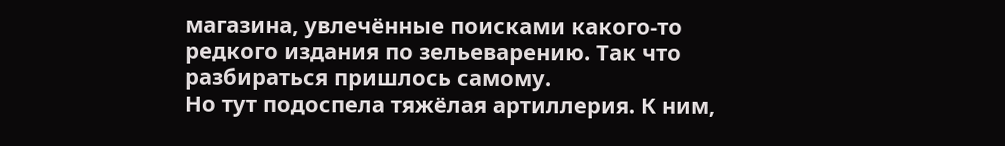магазина, увлечённые поисками какого-то редкого издания по зельеварению. Так что разбираться пришлось самому.
Но тут подоспела тяжёлая артиллерия. К ним,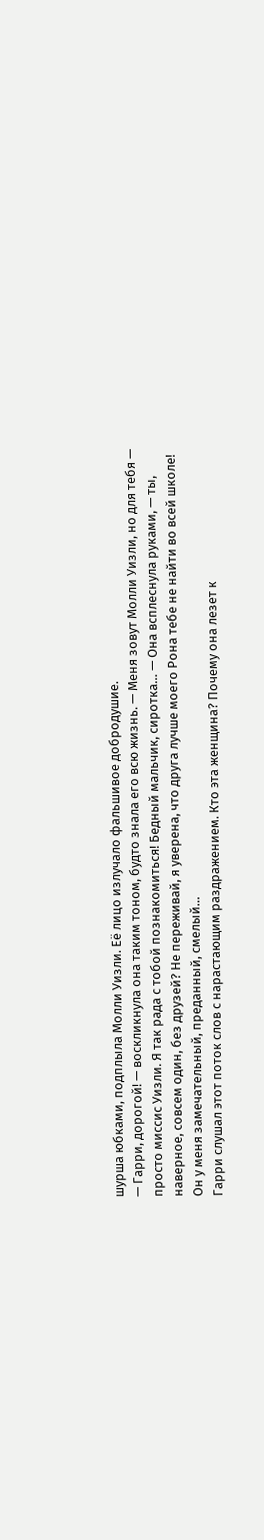шурша юбками, подплыла Молли Уизли. Её лицо излучало фальшивое добродушие.
— Гарри, дорогой! — воскликнула она таким тоном, будто знала его всю жизнь. — Меня зовут Молли Уизли, но для тебя — просто миссис Уизли. Я так рада с тобой познакомиться! Бедный мальчик, сиротка… — Она всплеснула руками, — ты, наверное, совсем один, без друзей? Не переживай, я уверена, что друга лучше моего Рона тебе не найти во всей школе! Он у меня замечательный, преданный, смелый…
Гарри слушал этот поток слов с нарастающим раздражением. Кто эта женщина? Почему она лезет к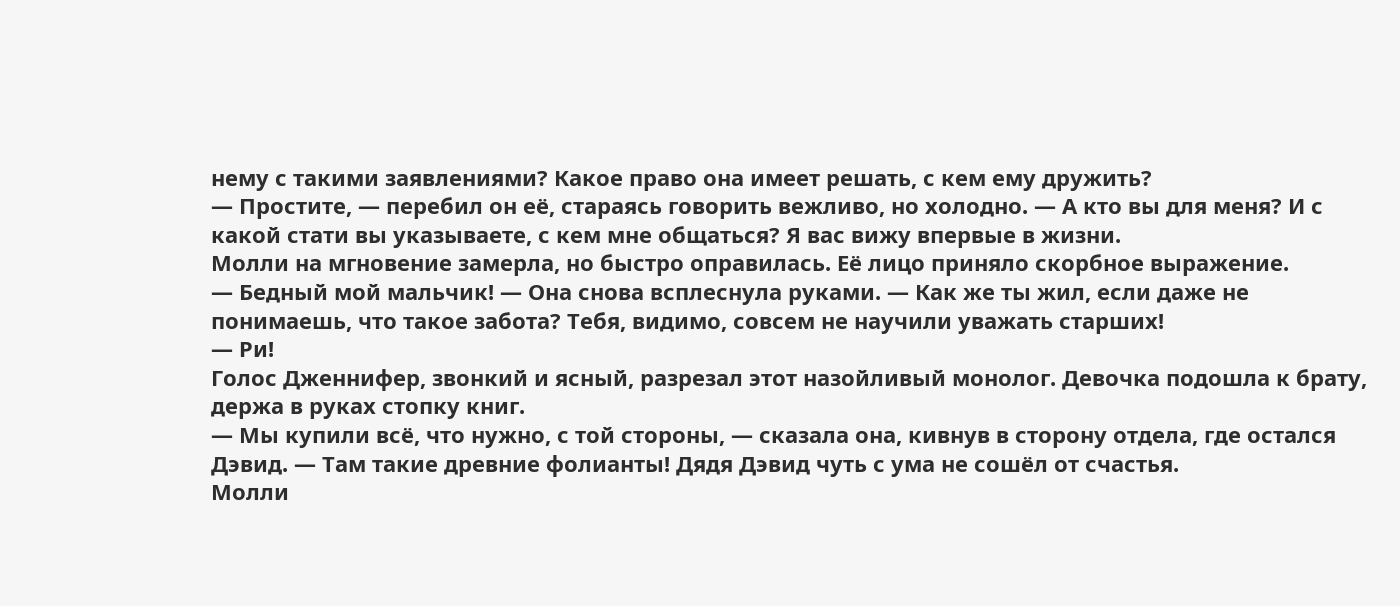нему с такими заявлениями? Какое право она имеет решать, с кем ему дружить?
— Простите, — перебил он её, стараясь говорить вежливо, но холодно. — А кто вы для меня? И с какой стати вы указываете, с кем мне общаться? Я вас вижу впервые в жизни.
Молли на мгновение замерла, но быстро оправилась. Её лицо приняло скорбное выражение.
— Бедный мой мальчик! — Она снова всплеснула руками. — Как же ты жил, если даже не понимаешь, что такое забота? Тебя, видимо, совсем не научили уважать старших!
— Ри!
Голос Дженнифер, звонкий и ясный, разрезал этот назойливый монолог. Девочка подошла к брату, держа в руках стопку книг.
— Мы купили всё, что нужно, с той стороны, — сказала она, кивнув в сторону отдела, где остался Дэвид. — Там такие древние фолианты! Дядя Дэвид чуть с ума не сошёл от счастья.
Молли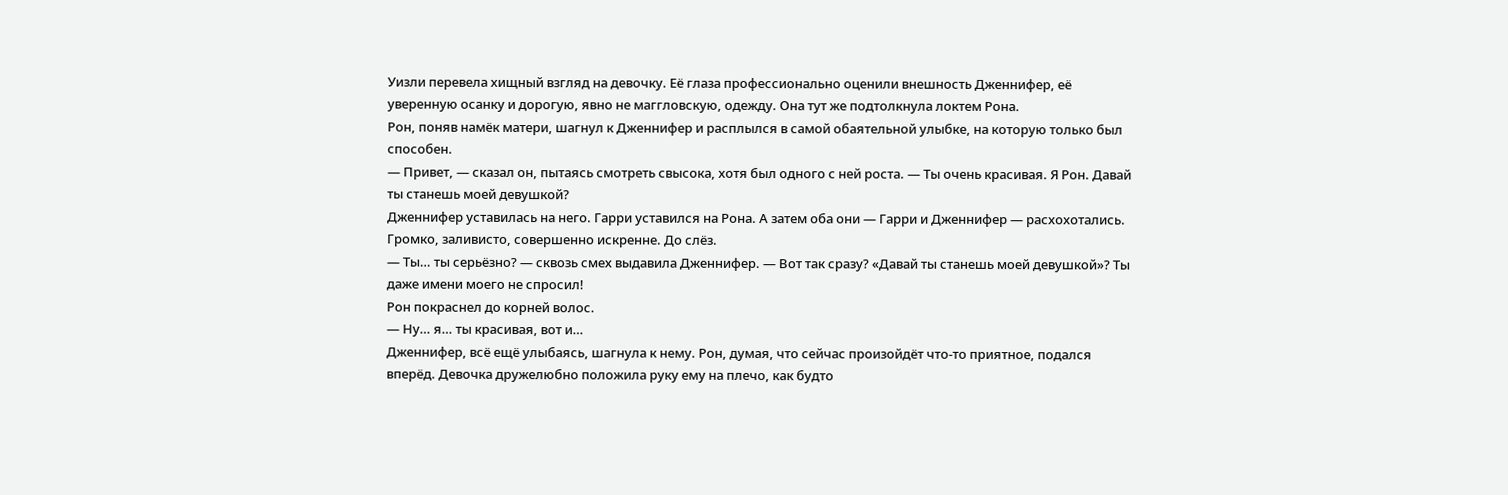Уизли перевела хищный взгляд на девочку. Её глаза профессионально оценили внешность Дженнифер, её уверенную осанку и дорогую, явно не маггловскую, одежду. Она тут же подтолкнула локтем Рона.
Рон, поняв намёк матери, шагнул к Дженнифер и расплылся в самой обаятельной улыбке, на которую только был способен.
— Привет, — сказал он, пытаясь смотреть свысока, хотя был одного с ней роста. — Ты очень красивая. Я Рон. Давай ты станешь моей девушкой?
Дженнифер уставилась на него. Гарри уставился на Рона. А затем оба они — Гарри и Дженнифер — расхохотались. Громко, заливисто, совершенно искренне. До слёз.
— Ты… ты серьёзно? — сквозь смех выдавила Дженнифер. — Вот так сразу? «Давай ты станешь моей девушкой»? Ты даже имени моего не спросил!
Рон покраснел до корней волос.
— Ну… я… ты красивая, вот и…
Дженнифер, всё ещё улыбаясь, шагнула к нему. Рон, думая, что сейчас произойдёт что-то приятное, подался вперёд. Девочка дружелюбно положила руку ему на плечо, как будто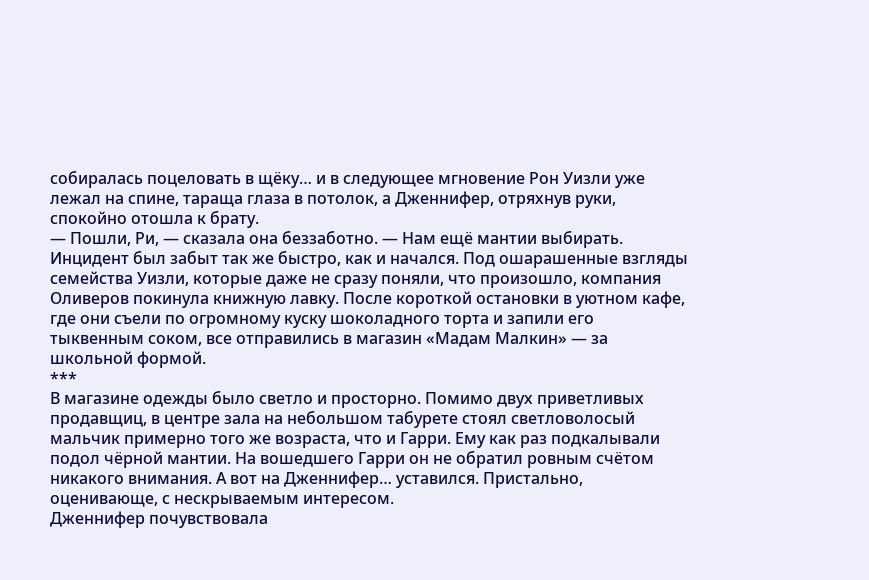собиралась поцеловать в щёку… и в следующее мгновение Рон Уизли уже лежал на спине, тараща глаза в потолок, а Дженнифер, отряхнув руки, спокойно отошла к брату.
— Пошли, Ри, — сказала она беззаботно. — Нам ещё мантии выбирать.
Инцидент был забыт так же быстро, как и начался. Под ошарашенные взгляды семейства Уизли, которые даже не сразу поняли, что произошло, компания Оливеров покинула книжную лавку. После короткой остановки в уютном кафе, где они съели по огромному куску шоколадного торта и запили его тыквенным соком, все отправились в магазин «Мадам Малкин» — за школьной формой.
***
В магазине одежды было светло и просторно. Помимо двух приветливых продавщиц, в центре зала на небольшом табурете стоял светловолосый мальчик примерно того же возраста, что и Гарри. Ему как раз подкалывали подол чёрной мантии. На вошедшего Гарри он не обратил ровным счётом никакого внимания. А вот на Дженнифер… уставился. Пристально, оценивающе, с нескрываемым интересом.
Дженнифер почувствовала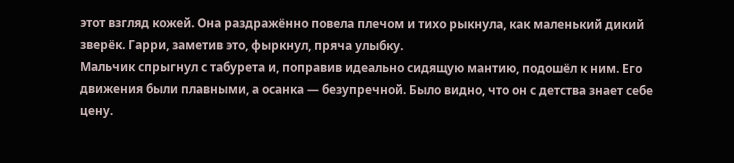этот взгляд кожей. Она раздражённо повела плечом и тихо рыкнула, как маленький дикий зверёк. Гарри, заметив это, фыркнул, пряча улыбку.
Мальчик спрыгнул с табурета и, поправив идеально сидящую мантию, подошёл к ним. Его движения были плавными, а осанка — безупречной. Было видно, что он с детства знает себе цену.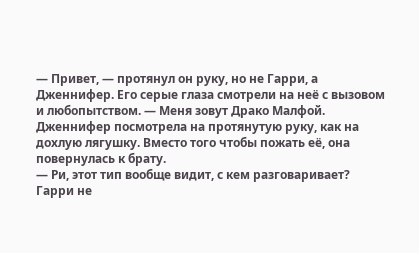— Привет, — протянул он руку, но не Гарри, а Дженнифер. Его серые глаза смотрели на неё с вызовом и любопытством. — Меня зовут Драко Малфой.
Дженнифер посмотрела на протянутую руку, как на дохлую лягушку. Вместо того чтобы пожать её, она повернулась к брату.
— Ри, этот тип вообще видит, с кем разговаривает?
Гарри не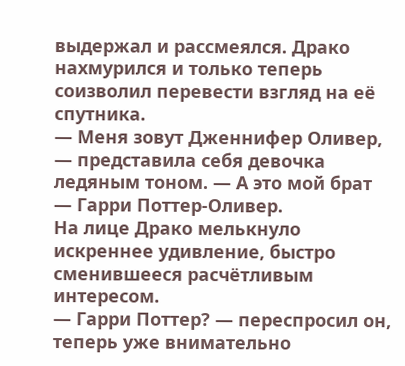выдержал и рассмеялся. Драко нахмурился и только теперь соизволил перевести взгляд на её спутника.
— Меня зовут Дженнифер Оливер, — представила себя девочка ледяным тоном. — А это мой брат — Гарри Поттер-Оливер.
На лице Драко мелькнуло искреннее удивление, быстро сменившееся расчётливым интересом.
— Гарри Поттер? — переспросил он, теперь уже внимательно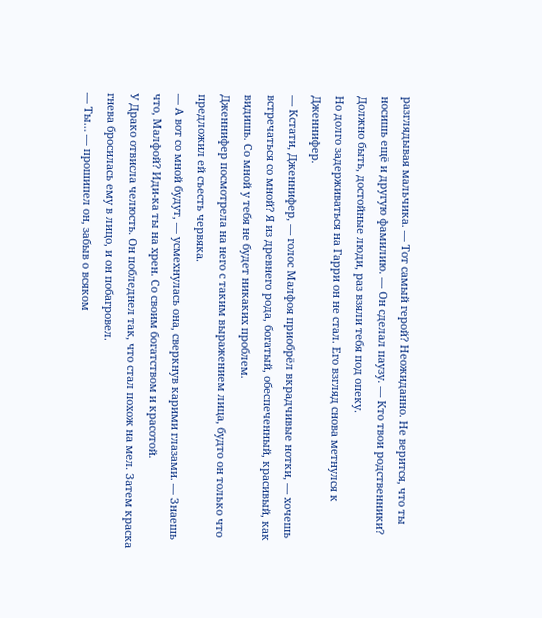разглядывая мальчика. — Тот самый герой? Неожиданно. Не верится, что ты носишь ещё и другую фамилию. — Он сделал паузу. — Кто твои родственники? Должно быть, достойные люди, раз взяли тебя под опеку.
Но долго задерживаться на Гарри он не стал. Его взгляд снова метнулся к Дженнифер.
— Кстати, Дженнифер, — голос Малфоя приобрёл вкрадчивые нотки, — хочешь встречаться со мной? Я из древнего рода, богатый, обеспеченный, красивый, как видишь. Со мной у тебя не будет никаких проблем.
Дженнифер посмотрела на него с таким выражением лица, будто он только что предложил ей съесть червяка.
— А вот со мной будут, — усмехнулась она, сверкнув карими глазами. — Знаешь что, Малфой? Иди-ка ты на хрен. Со своим богатством и красотой.
У Драко отвисла челюсть. Он побледнел так, что стал похож на мел. Затем краска гнева бросилась ему в лицо, и он побагровел.
— Ты… — прошипел он, забыв о всяком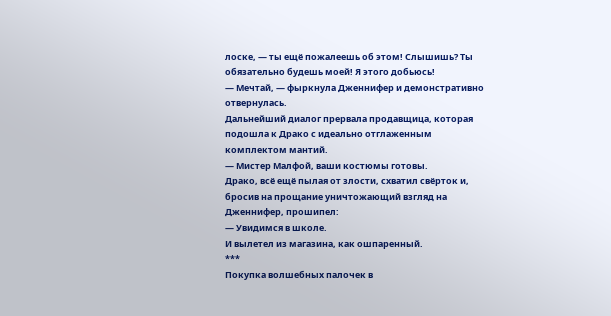лоске, — ты ещё пожалеешь об этом! Слышишь? Ты обязательно будешь моей! Я этого добьюсь!
— Мечтай, — фыркнула Дженнифер и демонстративно отвернулась.
Дальнейший диалог прервала продавщица, которая подошла к Драко с идеально отглаженным комплектом мантий.
— Мистер Малфой, ваши костюмы готовы.
Драко, всё ещё пылая от злости, схватил свёрток и, бросив на прощание уничтожающий взгляд на Дженнифер, прошипел:
— Увидимся в школе.
И вылетел из магазина, как ошпаренный.
***
Покупка волшебных палочек в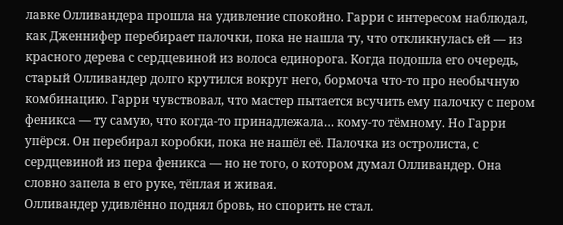лавке Олливандера прошла на удивление спокойно. Гарри с интересом наблюдал, как Дженнифер перебирает палочки, пока не нашла ту, что откликнулась ей — из красного дерева с сердцевиной из волоса единорога. Когда подошла его очередь, старый Олливандер долго крутился вокруг него, бормоча что-то про необычную комбинацию. Гарри чувствовал, что мастер пытается всучить ему палочку с пером феникса — ту самую, что когда-то принадлежала… кому-то тёмному. Но Гарри упёрся. Он перебирал коробки, пока не нашёл её. Палочка из остролиста, с сердцевиной из пера феникса — но не того, о котором думал Олливандер. Она словно запела в его руке, тёплая и живая.
Олливандер удивлённо поднял бровь, но спорить не стал.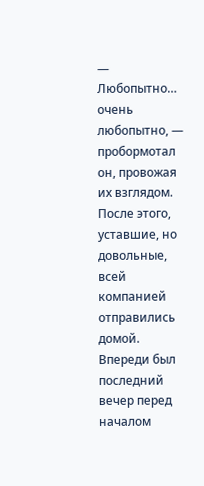— Любопытно… очень любопытно, — пробормотал он, провожая их взглядом.
После этого, уставшие, но довольные, всей компанией отправились домой. Впереди был последний вечер перед началом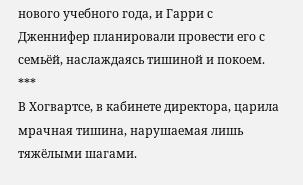нового учебного года, и Гарри с Дженнифер планировали провести его с семьёй, наслаждаясь тишиной и покоем.
***
В Хогвартсе, в кабинете директора, царила мрачная тишина, нарушаемая лишь тяжёлыми шагами.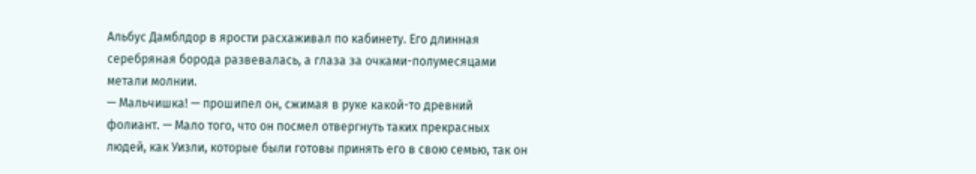Альбус Дамблдор в ярости расхаживал по кабинету. Его длинная серебряная борода развевалась, а глаза за очками-полумесяцами метали молнии.
— Мальчишка! — прошипел он, сжимая в руке какой-то древний фолиант. — Мало того, что он посмел отвергнуть таких прекрасных людей, как Уизли, которые были готовы принять его в свою семью, так он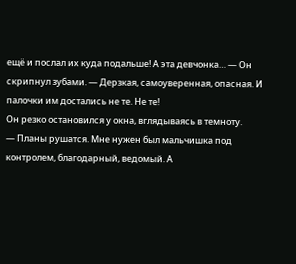ещё и послал их куда подальше! А эта девчонка… — Он скрипнул зубами. — Дерзкая, самоуверенная, опасная. И палочки им достались не те. Не те!
Он резко остановился у окна, вглядываясь в темноту.
— Планы рушатся. Мне нужен был мальчишка под контролем, благодарный, ведомый. А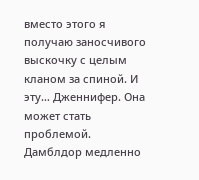вместо этого я получаю заносчивого выскочку с целым кланом за спиной. И эту… Дженнифер. Она может стать проблемой.
Дамблдор медленно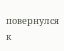повернулся к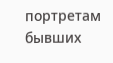портретам бывших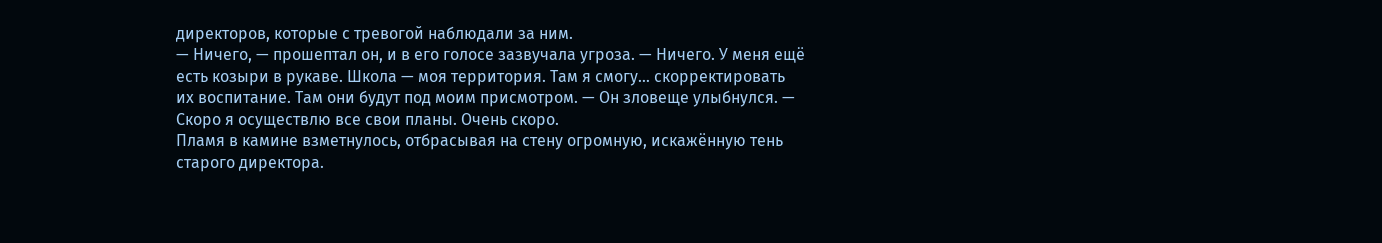директоров, которые с тревогой наблюдали за ним.
— Ничего, — прошептал он, и в его голосе зазвучала угроза. — Ничего. У меня ещё есть козыри в рукаве. Школа — моя территория. Там я смогу… скорректировать их воспитание. Там они будут под моим присмотром. — Он зловеще улыбнулся. — Скоро я осуществлю все свои планы. Очень скоро.
Пламя в камине взметнулось, отбрасывая на стену огромную, искажённую тень старого директора.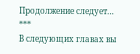Продолжение следует…
***
В следующих главах вы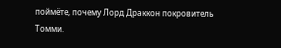поймёте, почему Лорд Драккон покровитель Томми.